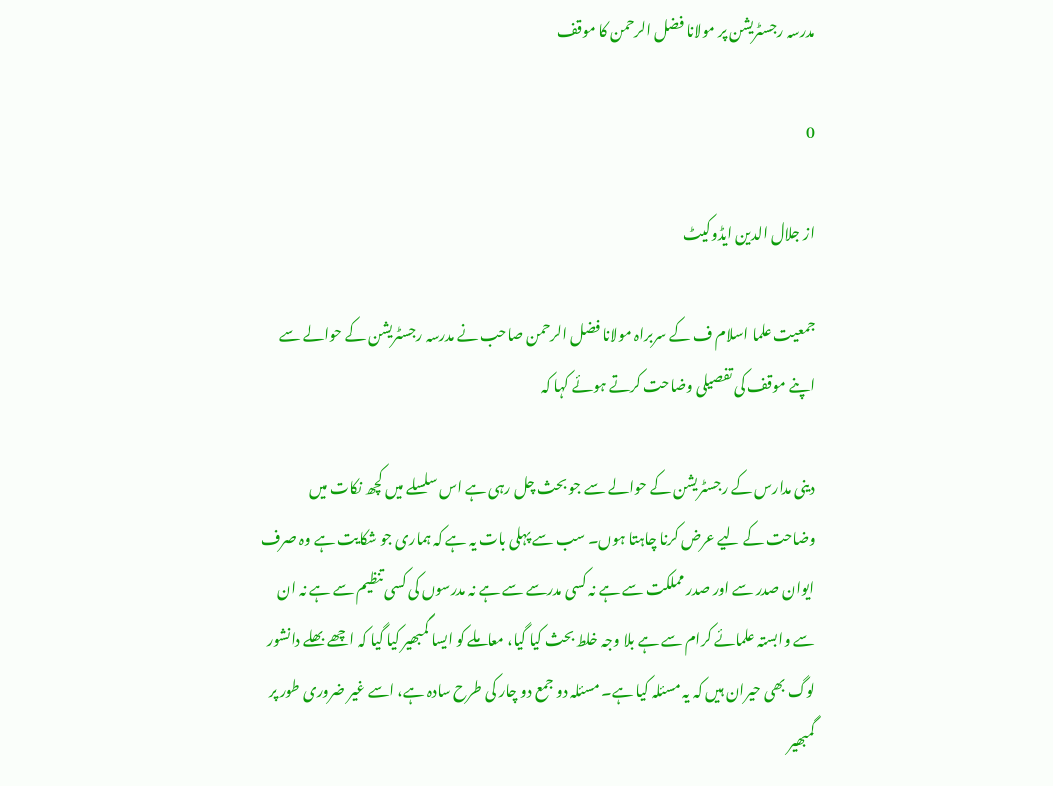مدرسہ رجسٹریشن پر مولانا فضل الرحمن کا موقف

0

از جلال الدین ایڈوکیٹ

جمعیت علما اسلام ف کے سربراہ مولانا فضل الرحمن صاحب نے مدرسہ رجسٹریشن کے حوالے سے اپنے موقف کی تفصیلی وضاحت کرتے ہوئے کہا کہ

دینی مدارس کے رجسٹریشن کے حوالے سے جو بحث چل رہی ہے اس سلسلے میں کچھ نکات میں وضاحت کے لیے عرض کرنا چاہتا ہوں۔ سب سے پہلی بات یہ ہے کہ ہماری جو شکایت ہے وہ صرف ایوان صدر سے اور صدر مملکت سے ہے نہ کسی مدرسے سے ہے نہ مدرسوں کی کسی تنظیم سے ہے نہ ان سے وابستہ علمائے کرام سے ہے بلا وجہ خلط بحث کیا گیا، معاملے کو ایسا گمبھیر کیا گیا کہ اچھے بھلے دانشور لوگ بھی حیران ہیں کہ یہ مسئلہ کیا ہے۔ مسئلہ دو جمع دو چار کی طرح سادہ ہے، اسے غیر ضروری طور پر گمبھیر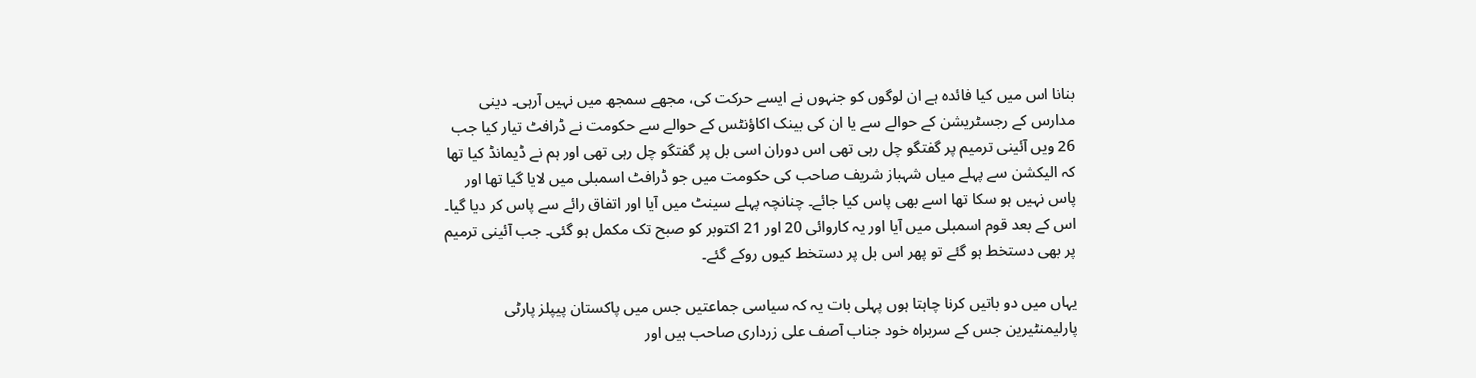بنانا اس میں کیا فائدہ ہے ان لوگوں کو جنہوں نے ایسے حرکت کی، مجھے سمجھ میں نہیں آرہی۔ دینی مدارس کے رجسٹریشن کے حوالے سے یا ان کی بینک اکاؤنٹس کے حوالے سے حکومت نے ڈرافٹ تیار کیا جب 26 ویں آئینی ترمیم پر گفتگو چل رہی تھی اس دوران اسی بل پر گفتگو چل رہی تھی اور ہم نے ڈیمانڈ کیا تھا کہ الیکشن سے پہلے میاں شہباز شریف صاحب کی حکومت میں جو ڈرافٹ اسمبلی میں لایا گیا تھا اور پاس نہیں ہو سکا تھا اسے بھی پاس کیا جائے۔ چنانچہ پہلے سینٹ میں آیا اور اتفاق رائے سے پاس کر دیا گیا۔ اس کے بعد قوم اسمبلی میں آیا اور یہ کاروائی 20 اور 21 اکتوبر کو صبح تک مکمل ہو گئی۔ جب آئینی ترمیم پر بھی دستخط ہو گئے تو پھر اس بل پر دستخط کیوں روکے گئے۔

یہاں میں دو باتیں کرنا چاہتا ہوں پہلی بات یہ کہ سیاسی جماعتیں جس میں پاکستان پیپلز پارٹی پارلیمنٹیرین جس کے سربراہ خود جناب آصف علی زرداری صاحب ہیں اور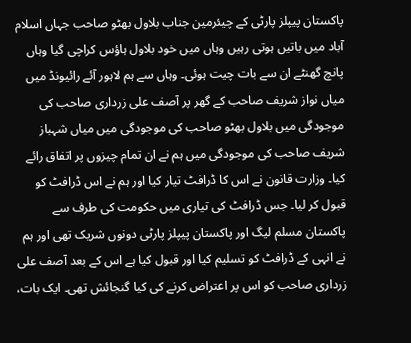پاکستان پیپلز پارٹی کے چیئرمین جناب بلاول بھٹو صاحب جہاں اسلام آباد میں باتیں ہوتی رہیں وہاں میں خود بلاول ہاؤس کراچی گیا وہاں پانچ گھنٹے ان سے بات چیت ہوئی۔ وہاں سے ہم لاہور آئے رائیونڈ میں میاں نواز شریف صاحب کے گھر پر آصف علی زرداری صاحب کی موجودگی میں بلاول بھٹو صاحب کی موجودگی میں میاں شہباز شریف صاحب کی موجودگی میں ہم نے ان تمام چیزوں پر اتفاق رائے کیا۔ وزارت قانون نے اس کا ڈرافٹ تیار کیا اور ہم نے اس ڈرافٹ کو قبول کر لیا۔ جس ڈرافٹ کی تیاری میں حکومت کی طرف سے پاکستان مسلم لیگ اور پاکستان پیپلز پارٹی دونوں شریک تھی اور ہم نے انہی کے ڈرافٹ کو تسلیم کیا اور قبول کیا ہے اس کے بعد آصف علی زرداری صاحب کو اس پر اعتراض کرنے کی کیا گنجائش تھی۔ ایک بات،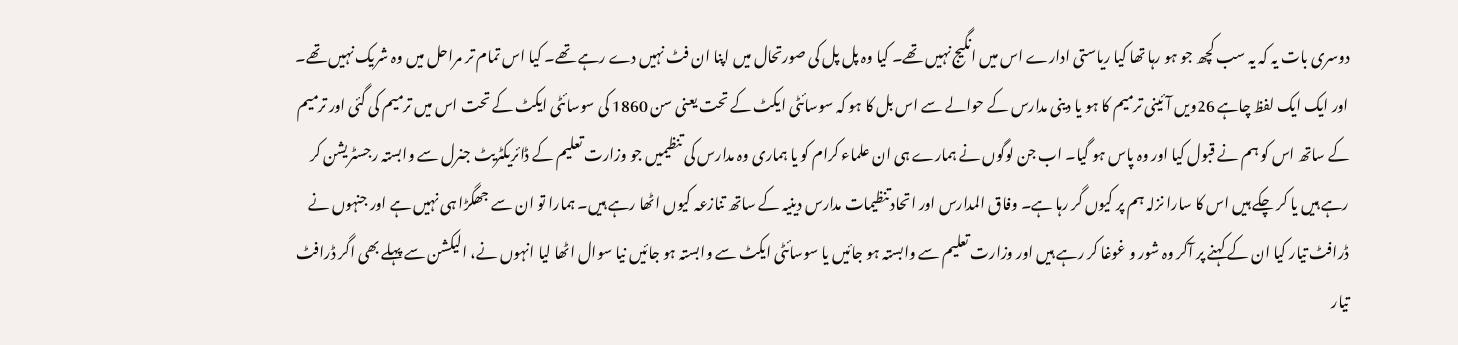دوسری بات یہ کہ یہ سب کچھ جو ہو رہا تھا کیا ریاستی ادارے اس میں انگیج نہیں تھے۔ کیا وہ پل پل کی صورتحال میں اپنا ان فٹ نہیں دے رہے تھے۔ کیا اس تمام تر مراحل میں وہ شریک نہیں تھے۔ اور ایک ایک لفظ چاہے 26ویں آئینی ترمیم کا ہو یا دینی مدارس کے حوالے سے اس بل کا ہو کہ سوسائٹی ایکٹ کے تحت یعنی سن 1860 کی سوسائٹی ایکٹ کے تحت اس میں ترمیم کی گئی اور ترمیم کے ساتھ اس کو ہم نے قبول کیا اور وہ پاس ہو گیا۔ اب جن لوگوں نے ہمارے ہی ان علماء کرام کو یا ہماری وہ مدارس کی تنظیمیں جو وزارت تعلیم کے ڈائریکٹریٹ جنرل سے وابستہ رجسٹریشن کر رہے ہیں یا کر چکے ہیں اس کا سارا نزلہ ہم پر کیوں گر رہا ہے۔ وفاق المدارس اور اتحاد تنظیمات مدارس دینیہ کے ساتھ تنازعہ کیوں اٹھا رہے ہیں۔ ہمارا تو ان سے جھگڑا ہی نہیں ہے اور جنہوں نے ڈرافٹ تیار کیا ان کے کہنے پر آکر وہ شور و غوغا کر رہے ہیں اور وزارت تعلیم سے وابستہ ہو جائیں یا سوسائٹی ایکٹ سے وابستہ ہو جائیں نیا سوال اٹھا لیا انہوں نے، الیکشن سے پہلے بھی اگر ڈرافٹ تیار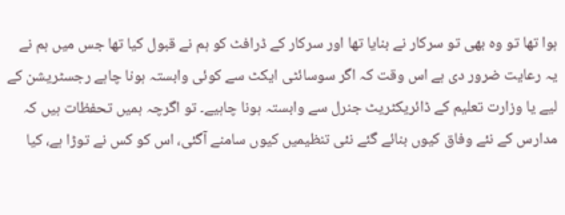ہوا تھا تو وہ بھی تو سرکار نے بنایا تھا اور سرکار کے ڈرافٹ کو ہم نے قبول کیا تھا جس میں ہم نے یہ رعایت ضرور دی ہے اس وقت کہ اگر سوسائٹی ایکٹ سے کوئی وابستہ ہونا چاہے رجسٹریشن کے لیے یا وزارت تعلیم کے ڈائریکٹریٹ جنرل سے وابستہ ہونا چاہیے۔ تو اگرچہ ہمیں تحفظات ہیں کہ مدارس کے نئے وفاق کیوں بنائے گئے نئی تنظیمیں کیوں سامنے آگئی، اس کو کس نے توڑا ہے، کیا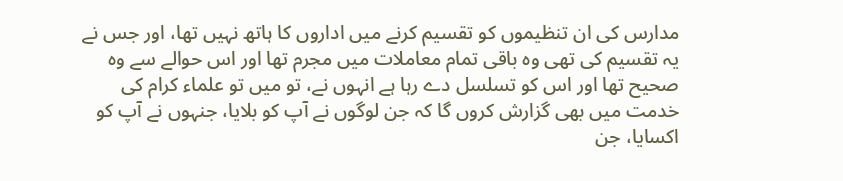مدارس کی ان تنظیموں کو تقسیم کرنے میں اداروں کا ہاتھ نہیں تھا، اور جس نے یہ تقسیم کی تھی وہ باقی تمام معاملات میں مجرم تھا اور اس حوالے سے وہ صحیح تھا اور اس کو تسلسل دے رہا ہے انہوں نے، تو میں تو علماء کرام کی خدمت میں بھی گزارش کروں گا کہ جن لوگوں نے آپ کو بلایا، جنہوں نے آپ کو اکسایا، جن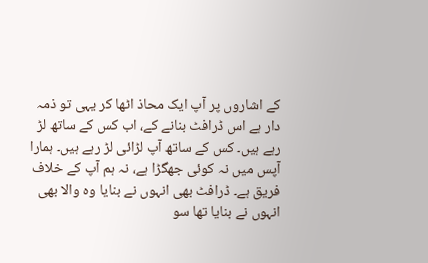کے اشاروں پر آپ ایک محاذ اٹھا کر یہی تو ذمہ دار ہے اس ڈرافٹ بنانے کے، اب کس کے ساتھ لڑ رہے ہیں۔ کس کے ساتھ آپ لڑائی لڑ رہے ہیں۔ ہمارا آپس میں نہ کوئی جھگڑا ہے، نہ ہم آپ کے خلاف فریق ہے۔ ڈرافٹ بھی انہوں نے بنایا وہ والا بھی انہوں نے بنایا تھا سو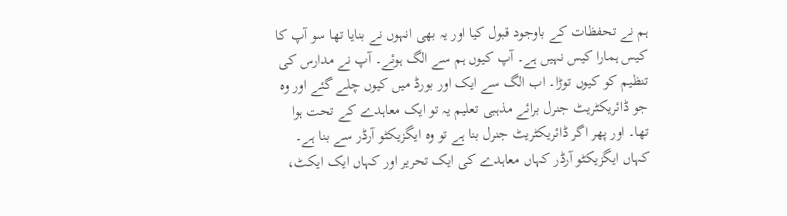ہم نے تحفظات کے باوجود قبول کیا اور یہ بھی انہوں نے بنایا تھا سو آپ کا کیس ہمارا کیس نہیں ہے۔ آپ کیوں ہم سے الگ ہوئے۔ آپ نے مدارس کی تنظیم کو کیوں توڑا۔ اب الگ سے ایک اور بورڈ میں کیوں چلے گئے اور وہ جو ڈائریکٹریٹ جنرل برائے مذہبی تعلیم یہ تو ایک معاہدے کے تحت ہوا تھا۔ اور پھر اگر ڈائریکٹریٹ جنرل بنا ہے تو وہ ایگزیکٹو آرڈر سے بنا ہے۔ کہاں ایگزیکٹو آرڈر کہاں معاہدے کی ایک تحریر اور کہاں ایک ایکٹ،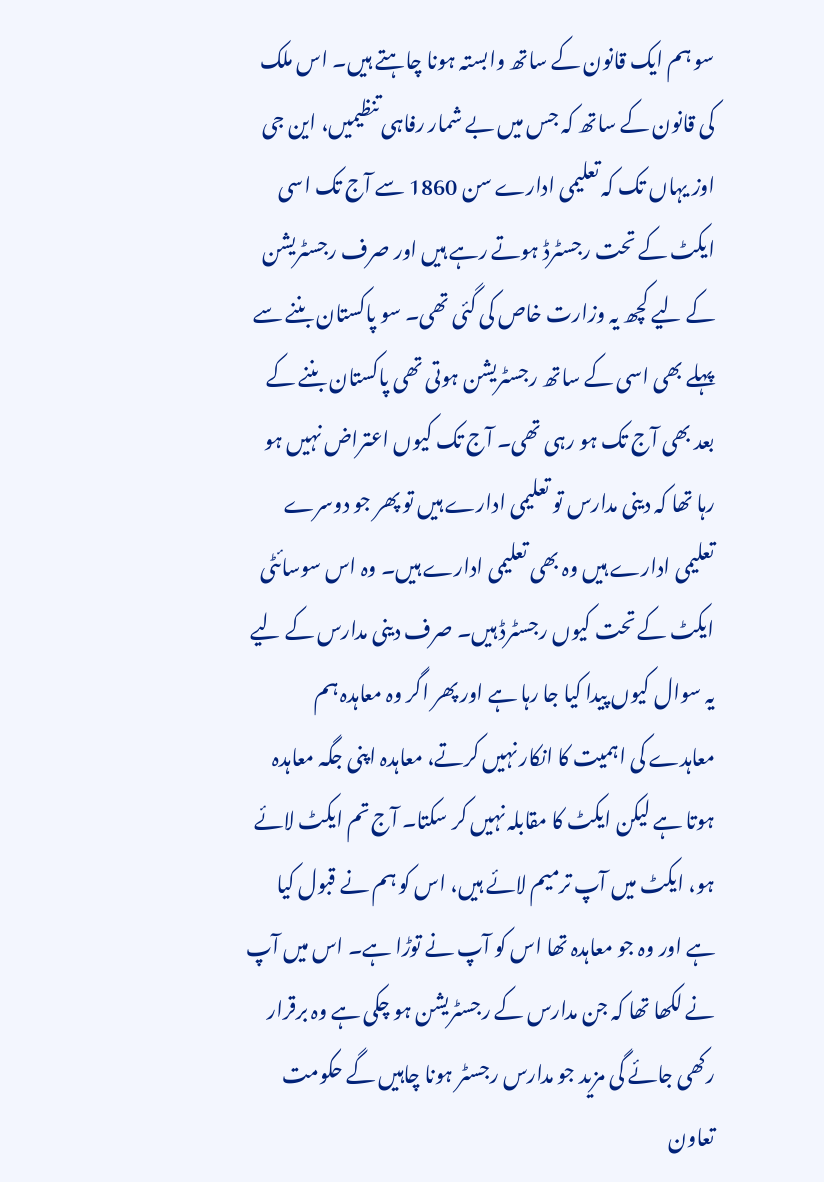سو ہم ایک قانون کے ساتھ وابستہ ہونا چاہتے ہیں۔ اس ملک کی قانون کے ساتھ کہ جس میں بے شمار رفاہی تنظیمیں، این جی اوز یہاں تک کہ تعلیمی ادارے سن 1860 سے آج تک اسی ایکٹ کے تحت رجسٹرڈ ہوتے رہے ہیں اور صرف رجسٹریشن کے لیے کچھ یہ وزارت خاص کی گئی تھی۔ سو پاکستان بننے سے پہلے بھی اسی کے ساتھ رجسٹریشن ہوتی تھی پاکستان بننے کے بعد بھی آج تک ہو رہی تھی۔ آج تک کیوں اعتراض نہیں ہو رہا تھا کہ دینی مدارس تو تعلیمی ادارے ہیں تو پھر جو دوسرے تعلیمی ادارے ہیں وہ بھی تعلیمی ادارے ہیں۔ وہ اس سوسائٹی ایکٹ کے تحت کیوں رجسٹرڈ ہیں۔ صرف دینی مدارس کے لیے یہ سوال کیوں پیدا کیا جا رہا ہے اور پھر اگر وہ معاہدہ ہم معاہدے کی اہمیت کا انکار نہیں کرتے، معاہدہ اپنی جگہ معاہدہ ہوتا ہے لیکن ایکٹ کا مقابلہ نہیں کر سکتا۔ آج تم ایکٹ لائے ہو، ایکٹ میں آپ ترمیم لائے ہیں، اس کو ہم نے قبول کیا ہے اور وہ جو معاہدہ تھا اس کو آپ نے توڑا ہے۔ اس میں آپ نے لکھا تھا کہ جن مدارس کے رجسٹریشن ہو چکی ہے وہ برقرار رکھی جائے گی مزید جو مدارس رجسٹر ہونا چاہیں گے حکومت تعاون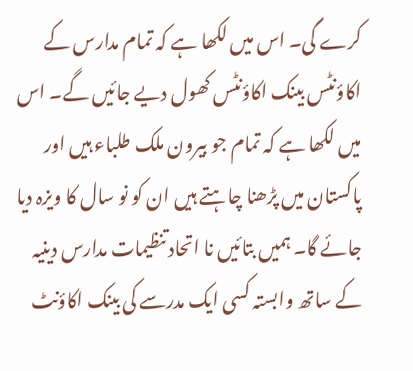کرے گی۔ اس میں لکھا ہے کہ تمام مدارس کے اکاؤنٹس بینک اکاؤنٹس کھول دیے جائیں گے۔ اس میں لکھا ہے کہ تمام جو بیرون ملک طلباء ہیں اور پاکستان میں پڑھنا چاہتے ہیں ان کو نو سال کا ویزہ دیا جائے گا۔ ہمیں بتائیں نا اتحاد تنظیمات مدارس دینیہ کے ساتھ وابستہ کسی ایک مدرسے کی بینک اکاؤنٹ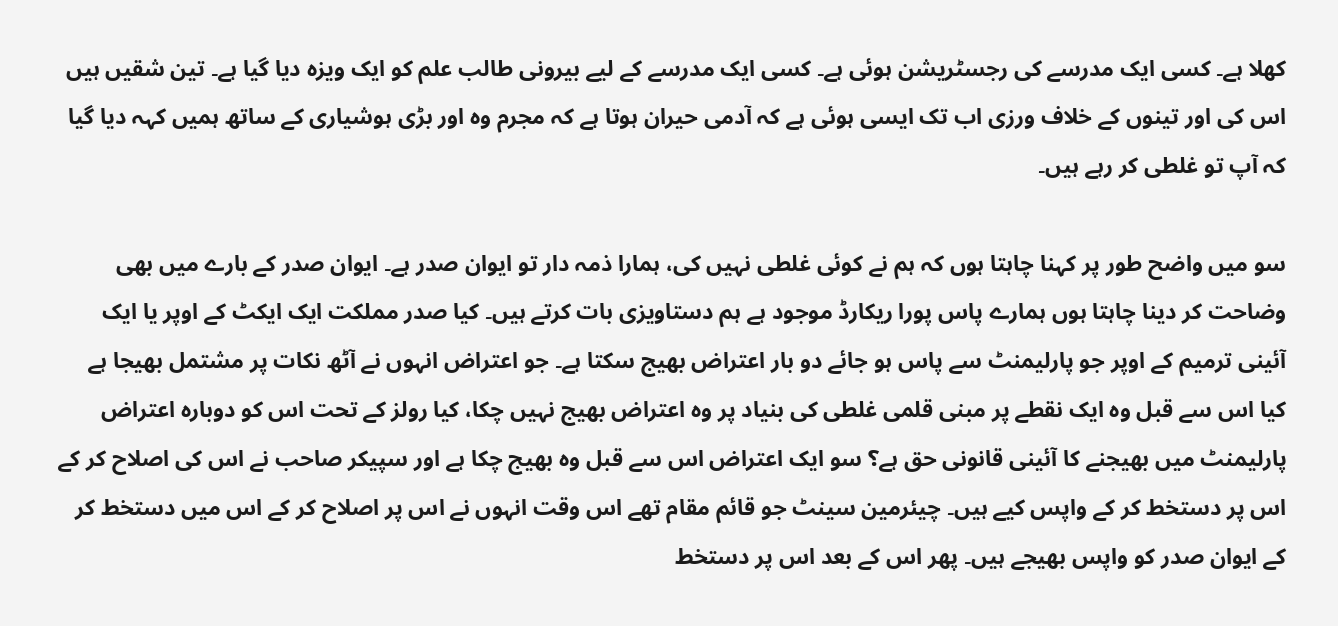کھلا ہے۔ کسی ایک مدرسے کی رجسٹریشن ہوئی ہے۔ کسی ایک مدرسے کے لیے بیرونی طالب علم کو ایک ویزہ دیا گیا ہے۔ تین شقیں ہیں اس کی اور تینوں کے خلاف ورزی اب تک ایسی ہوئی ہے کہ آدمی حیران ہوتا ہے کہ مجرم وہ اور بڑی ہوشیاری کے ساتھ ہمیں کہہ دیا گیا کہ آپ تو غلطی کر رہے ہیں۔

سو میں واضح طور پر کہنا چاہتا ہوں کہ ہم نے کوئی غلطی نہیں کی، ہمارا ذمہ دار تو ایوان صدر ہے۔ ایوان صدر کے بارے میں بھی وضاحت کر دینا چاہتا ہوں ہمارے پاس پورا ریکارڈ موجود ہے ہم دستاویزی بات کرتے ہیں۔ کیا صدر مملکت ایک ایکٹ کے اوپر یا ایک آئینی ترمیم کے اوپر جو پارلیمنٹ سے پاس ہو جائے دو بار اعتراض بھیج سکتا ہے۔ جو اعتراض انہوں نے آٹھ نکات پر مشتمل بھیجا ہے کیا اس سے قبل وہ ایک نقطے پر مبنی قلمی غلطی کی بنیاد پر وہ اعتراض بھیج نہیں چکا، کیا رولز کے تحت اس کو دوبارہ اعتراض پارلیمنٹ میں بھیجنے کا آئینی قانونی حق ہے؟ سو ایک اعتراض اس سے قبل وہ بھیج چکا ہے اور سپیکر صاحب نے اس کی اصلاح کر کے اس پر دستخط کر کے واپس کیے ہیں۔ چیئرمین سینٹ جو قائم مقام تھے اس وقت انہوں نے اس پر اصلاح کر کے اس میں دستخط کر کے ایوان صدر کو واپس بھیجے ہیں۔ پھر اس کے بعد اس پر دستخط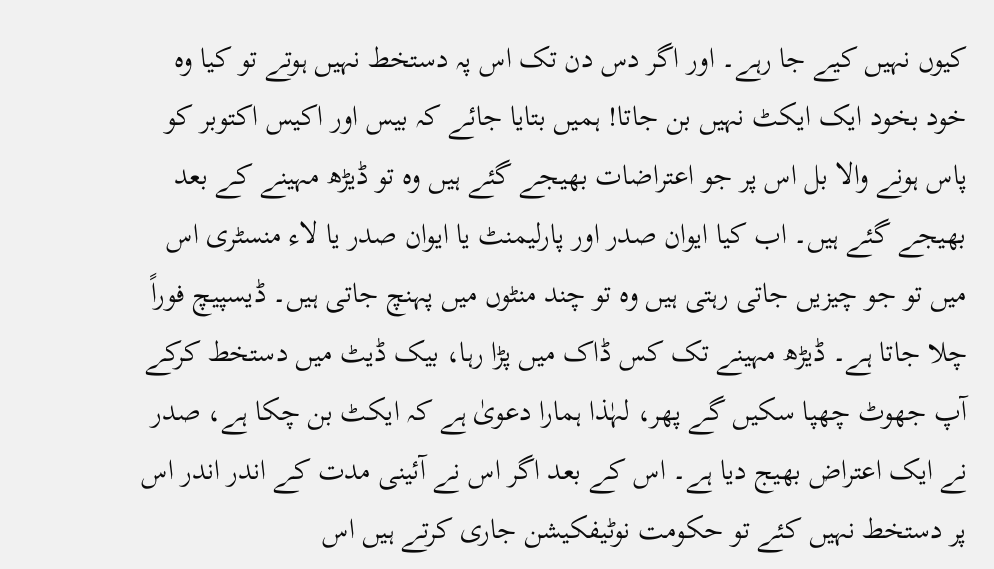کیوں نہیں کیے جا رہے۔ اور اگر دس دن تک اس پہ دستخط نہیں ہوتے تو کیا وہ خود بخود ایک ایکٹ نہیں بن جاتا! ہمیں بتایا جائے کہ بیس اور اکیس اکتوبر کو پاس ہونے والا بل اس پر جو اعتراضات بھیجے گئے ہیں وہ تو ڈیڑھ مہینے کے بعد بھیجے گئے ہیں۔ اب کیا ایوان صدر اور پارلیمنٹ یا ایوان صدر یا لاء منسٹری اس میں تو جو چیزیں جاتی رہتی ہیں وہ تو چند منٹوں میں پہنچ جاتی ہیں۔ ڈیسپیچ فوراً چلا جاتا ہے۔ ڈیڑھ مہینے تک کس ڈاک میں پڑا رہا، بیک ڈیٹ میں دستخط کرکے آپ جھوٹ چھپا سکیں گے پھر، لہٰذا ہمارا دعویٰ ہے کہ ایکٹ بن چکا ہے، صدر نے ایک اعتراض بھیج دیا ہے۔ اس کے بعد اگر اس نے آئینی مدت کے اندر اندر اس پر دستخط نہیں کئے تو حکومت نوٹیفکیشن جاری کرتے ہیں اس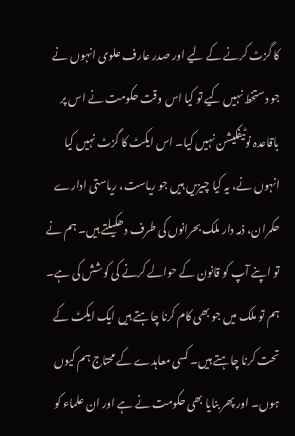کا گزٹ کرنے کے لیے اور صدر عارف علوی انہوں نے جو دستخط نہیں کیے تو کیا اس وقت حکومت نے اس پر باقاعدہ نوٹیفکیشن نہیں کیا۔ اس ایکٹ کا گزٹ نہیں کیا انہوں نے، یہ کیا چیزیں ہیں جو ریاست، ریاستی ادارے حکمران، ذمہ دار ملک بحرانوں کی طرف دھکیلتے ہیں۔ ہم نے تو اپنے آپ کو قانون کے حوالے کرنے کی کوشش کی ہے۔ ہم تو ملک میں جو بھی کام کرنا چاہتے ہیں ایک ایکٹ کے تحت کرنا چاہتے ہیں۔ کسی معاہدے کے محتاج ہم کیوں ہوں۔ اور پھر بنایا بھی حکومت نے ہے اور ان علماء کو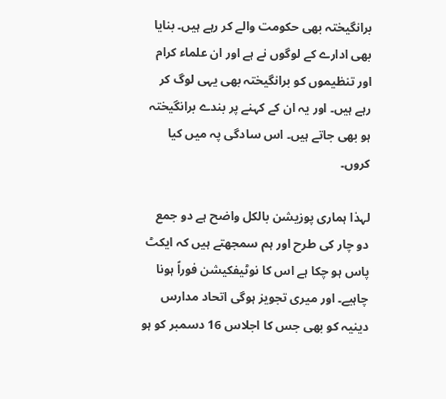برانگیختہ بھی حکومت والے کر رہے ہیں۔ بنایا بھی ادارے کے لوگوں نے ہے اور ان علماء کرام اور تنظیموں کو برانگیختہ بھی یہی لوگ کر رہے ہیں۔ اور یہ ان کے کہنے پر بندے برانگیختہ ہو بھی جاتے ہیں۔ اس سادگی پہ میں کیا کروں۔

لہذا ہماری پوزیشن بالکل واضح ہے دو جمع دو چار کی طرح اور ہم سمجھتے ہیں کہ ایکٹ پاس ہو چکا ہے اس کا نوٹیفکیشن فوراً ہونا چاہیے۔ اور میری تجویز ہوگی اتحاد مدارس دینیہ کو بھی جس کا اجلاس 16 دسمبر کو ہو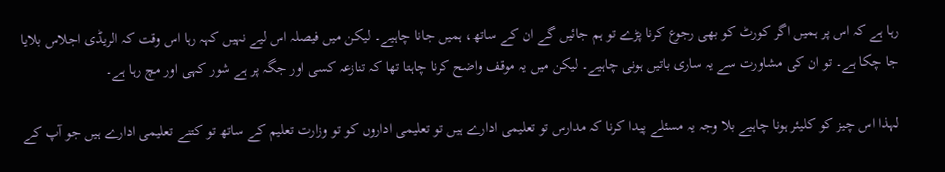رہا ہے کہ اس پر ہمیں اگر کورٹ کو بھی رجوع کرنا پڑے تو ہم جائیں گے ان کے ساتھ، ہمیں جانا چاہیے۔ لیکن میں فیصلہ اس لیے نہیں کہہ رہا اس وقت کہ الریڈی اجلاس بلایا جا چکا ہے۔ تو ان کی مشاورت سے یہ ساری باتیں ہونی چاہیے۔ لیکن میں یہ موقف واضح کرنا چاہتا تھا کہ تنازعہ کسی اور جگہ پر ہے شور کہی اور مچ رہا ہے۔

لہذا اس چیز کو کلیئر ہونا چاہیے بلا وجہ یہ مسئلے پیدا کرنا کہ مدارس تو تعلیمی ادارے ہیں تو تعلیمی اداروں کو تو وزارت تعلیم کے ساتھ تو کتنے تعلیمی ادارے ہیں جو آپ کے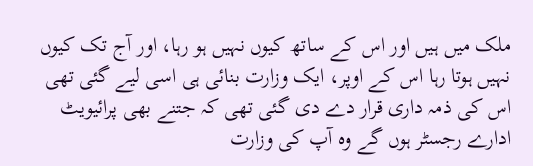ملک میں ہیں اور اس کے ساتھ کیوں نہیں ہو رہا، اور آج تک کیوں نہیں ہوتا رہا اس کے اوپر، ایک وزارت بنائی ہی اسی لیے گئی تھی اس کی ذمہ داری قرار دے دی گئی تھی کہ جتنے بھی پرائیویٹ ادارے رجسٹر ہوں گے وہ آپ کی وزارت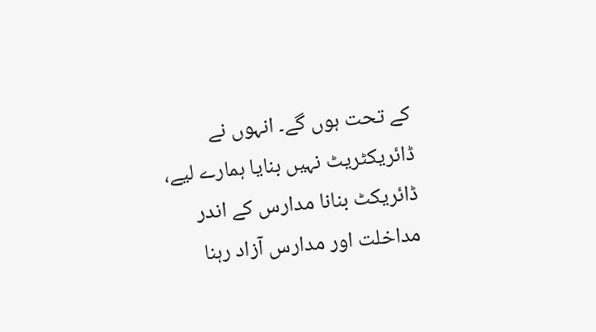کے تحت ہوں گے۔ انہوں نے ڈائریکٹریٹ نہیں بنایا ہمارے لیے، ڈائریکٹ بنانا مدارس کے اندر مداخلت اور مدارس آزاد رہنا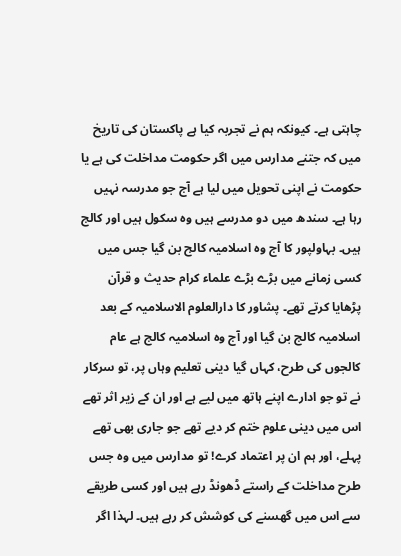چاہتی ہے۔ کیونکہ ہم نے تجربہ کیا ہے پاکستان کی تاریخ میں کہ جتنے مدارس میں اگر حکومت مداخلت کی ہے یا حکومت نے اپنی تحویل میں لیا ہے آج جو مدرسہ نہیں رہا ہے۔ سندھ میں دو مدرسے ہیں وہ سکول ہیں اور کالج ہیں۔ بہاولپور کا آج وہ اسلامیہ کالج بن گیا جس میں کسی زمانے میں بڑے بڑے علماء کرام حدیث و قرآن پڑھایا کرتے تھے۔ پشاور کا دارالعلوم الاسلامیہ کے بعد اسلامیہ کالج بن گیا اور آج وہ اسلامیہ کالج ہے عام کالجوں کی طرح، کہاں گیا دینی تعلیم وہاں پر، تو سرکار نے تو جو ادارے اپنے ہاتھ میں لیے ہے اور ان کے زیر اثر تھے اس میں دینی علوم ختم کر دیے تھے جو جاری بھی تھے پہلے، اور ہم ان پر اعتماد کرے! تو مدارس میں وہ جس طرح مداخلت کے راستے ڈھونڈ رہے ہیں اور کسی طریقے سے اس میں گھسنے کی کوشش کر رہے ہیں۔ لہذا اگر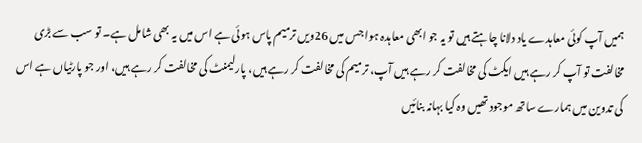ہمیں آپ کوئی معاہدے یاد دلانا چاہتے ہیں تو یہ جو ابھی معاہدہ ہوا جس میں 26ویں ترمیم پاس ہوئی ہے اس میں یہ بھی شامل ہے۔ تو سب سے بڑی مخالفت تو آپ کر رہے ہیں ایکٹ کی مخالفت کر رہے ہیں آپ، ترمیم کی مخالفت کر رہے ہیں، پارلیمنٹ کی مخالفت کر رہے ہیں، اور جو پارٹیاں ہے اس کی تدوین میں ہمارے ساتھ موجود تھیں وہ کیا بہانہ بنائیں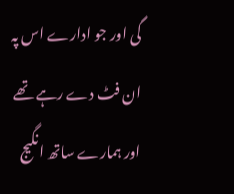گی اور جو ادارے اس پہ ان فٹ دے رہے تھے اور ہمارے ساتھ انگیج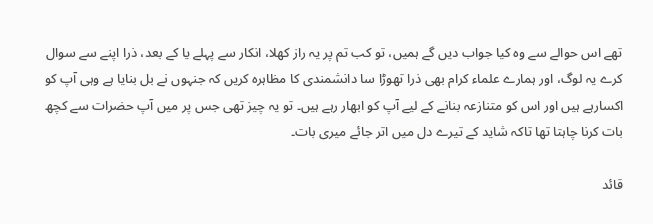تھے اس حوالے سے وہ کیا جواب دیں گے ہمیں، تو کب تم پر یہ راز کھلا، انکار سے پہلے یا کے بعد، ذرا اپنے سے سوال کرے یہ لوگ، اور ہمارے علماء کرام بھی ذرا تھوڑا سا دانشمندی کا مظاہرہ کریں کہ جنہوں نے بل بنایا ہے وہی آپ کو اکسارہے ہیں اور اس کو متنازعہ بنانے کے لیے آپ کو ابھار رہے ہیں۔ تو یہ چیز تھی جس پر میں آپ حضرات سے کچھ بات کرنا چاہتا تھا تاکہ شاید کے تیرے دل میں اتر جائے میری بات۔

قائد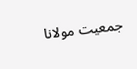جمعیت مولانا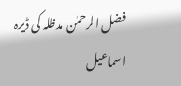فضل الرحمٰن مدظلہ کی ڈیرہ اسماعیل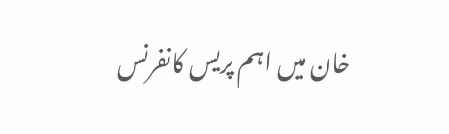خان میں اہم پریس کانفرنس